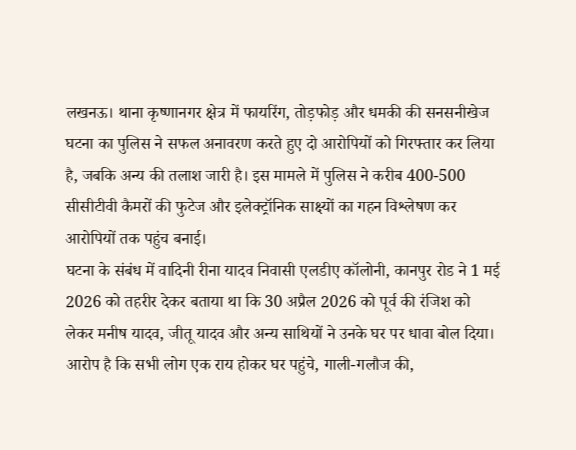लखनऊ। थाना कृष्णानगर क्षेत्र में फायरिंग, तोड़फोड़ और धमकी की सनसनीखेज घटना का पुलिस ने सफल अनावरण करते हुए दो आरोपियों को गिरफ्तार कर लिया है, जबकि अन्य की तलाश जारी है। इस मामले में पुलिस ने करीब 400-500 सीसीटीवी कैमरों की फुटेज और इलेक्ट्रॉनिक साक्ष्यों का गहन विश्लेषण कर आरोपियों तक पहुंच बनाई।
घटना के संबंध में वादिनी रीना यादव निवासी एलडीए कॉलोनी, कानपुर रोड ने 1 मई 2026 को तहरीर देकर बताया था कि 30 अप्रैल 2026 को पूर्व की रंजिश को लेकर मनीष यादव, जीतू यादव और अन्य साथियों ने उनके घर पर धावा बोल दिया। आरोप है कि सभी लोग एक राय होकर घर पहुंचे, गाली-गलौज की,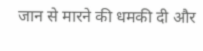जान से मारने की धमकी दी और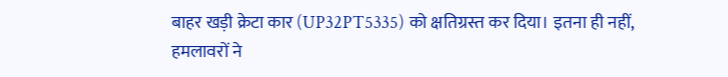बाहर खड़ी क्रेटा कार (UP32PT5335) को क्षतिग्रस्त कर दिया। इतना ही नहीं, हमलावरों ने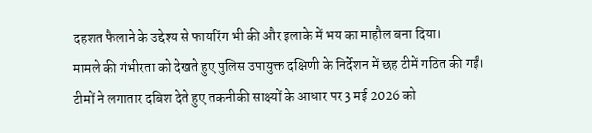दहशत फैलाने के उद्देश्य से फायरिंग भी की और इलाके में भय का माहौल बना दिया।
मामले की गंभीरता को देखते हुए पुलिस उपायुक्त दक्षिणी के निर्देशन में छह टीमें गठित की गईं। टीमों ने लगातार दबिश देते हुए तकनीकी साक्ष्यों के आधार पर 3 मई 2026 को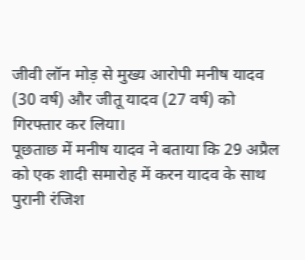जीवी लॉन मोड़ से मुख्य आरोपी मनीष यादव (30 वर्ष) और जीतू यादव (27 वर्ष) को गिरफ्तार कर लिया।
पूछताछ में मनीष यादव ने बताया कि 29 अप्रैल को एक शादी समारोह में करन यादव के साथ पुरानी रंजिश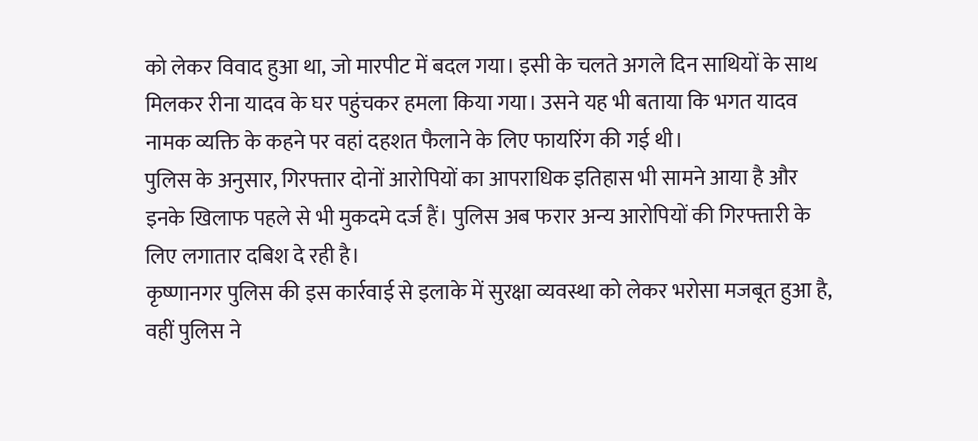को लेकर विवाद हुआ था, जो मारपीट में बदल गया। इसी के चलते अगले दिन साथियों के साथ मिलकर रीना यादव के घर पहुंचकर हमला किया गया। उसने यह भी बताया कि भगत यादव नामक व्यक्ति के कहने पर वहां दहशत फैलाने के लिए फायरिंग की गई थी।
पुलिस के अनुसार, गिरफ्तार दोनों आरोपियों का आपराधिक इतिहास भी सामने आया है और इनके खिलाफ पहले से भी मुकदमे दर्ज हैं। पुलिस अब फरार अन्य आरोपियों की गिरफ्तारी के लिए लगातार दबिश दे रही है।
कृष्णानगर पुलिस की इस कार्रवाई से इलाके में सुरक्षा व्यवस्था को लेकर भरोसा मजबूत हुआ है, वहीं पुलिस ने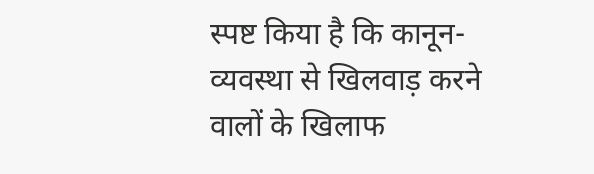स्पष्ट किया है कि कानून-व्यवस्था से खिलवाड़ करने वालों के खिलाफ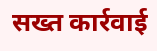सख्त कार्रवाई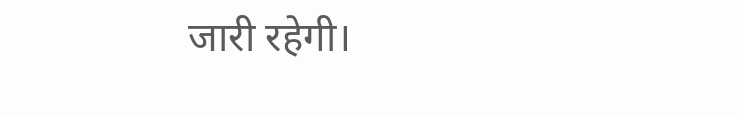जारी रहेगी।